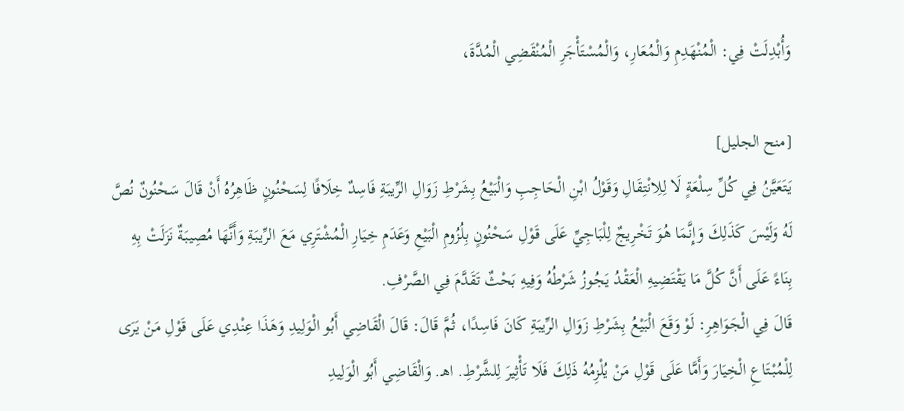وَأُبْدِلَتْ فِي: الْمُنْهَدِمِ وَالْمُعَارِ، وَالْمُسْتَأْجَرِ الْمُنْقَضِي الْمُدَّةَ،

[منح الجليل]
يَتَعَيَّنُ فِي كُلِّ سِلْعَةٍ لَا لِلِانْتِقَالِ وَقَوْلُ ابْنِ الْحَاجِبِ وَالْبَيْعُ بِشَرْطِ زَوَالِ الرِّيبَةِ فَاسِدٌ خِلَافًا لِسَحْنُونٍ ظَاهِرُهُ أَنْ قَالَ سَحْنُونٌ نُصَّ لَهُ وَلَيْسَ كَذَلِكَ وَإِنَّمَا هُوَ تَخْرِيجٌ لِلْبَاجِيِّ عَلَى قَوْلِ سَحْنُونٍ بِلُزُومِ الْبَيْعِ وَعَدَمِ خِيَارِ الْمُشْتَرِي مَعَ الرِّيبَةِ وَأَنَّهَا مُصِيبَةٌ نَزَلَتْ بِهِ بِنَاءً عَلَى أَنَّ كُلَّ مَا يَقْتَضِيهِ الْعَقْدُ يَجُوزُ شَرْطُهُ وَفِيهِ بَحْثٌ تَقَدَّمَ فِي الصَّرْفِ.
قَالَ فِي الْجَوَاهِرِ: لَوْ وَقَعَ الْبَيْعُ بِشَرْطِ زَوَالِ الرِّيبَةِ كَانَ فَاسِدًا، ثُمَّ قَالَ: قَالَ الْقَاضِي أَبُو الْوَلِيدِ وَهَذَا عِنْدِي عَلَى قَوْلِ مَنْ يَرَى لِلْمُبْتَاعِ الْخِيَارَ وَأَمَّا عَلَى قَوْلِ مَنْ يُلْزِمُهُ ذَلِكَ فَلَا تَأْثِيرَ لِلشَّرْطِ. اهـ. وَالْقَاضِي أَبُو الْوَلِيدِ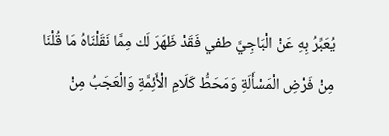يُعَبِّرُ بِهِ عَنْ الْبَاجِيَّ طفي فَقَدْ ظَهَرَ لَك مِمَّا نَقَلْنَاهُ مَا قُلْنَا مِنْ فَرْضِ الْمَسْأَلَةِ وَمَحَطُّ كَلَامِ الْأَئِمَّةِ وَالْعَجَبُ مِنْ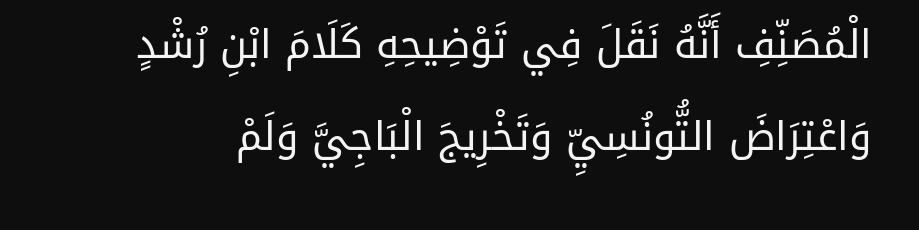الْمُصَنِّفِ أَنَّهُ نَقَلَ فِي تَوْضِيحِهِ كَلَامَ ابْنِ رُشْدٍ وَاعْتِرَاضَ التُّونُسِيِّ وَتَخْرِيجَ الْبَاجِيَّ وَلَمْ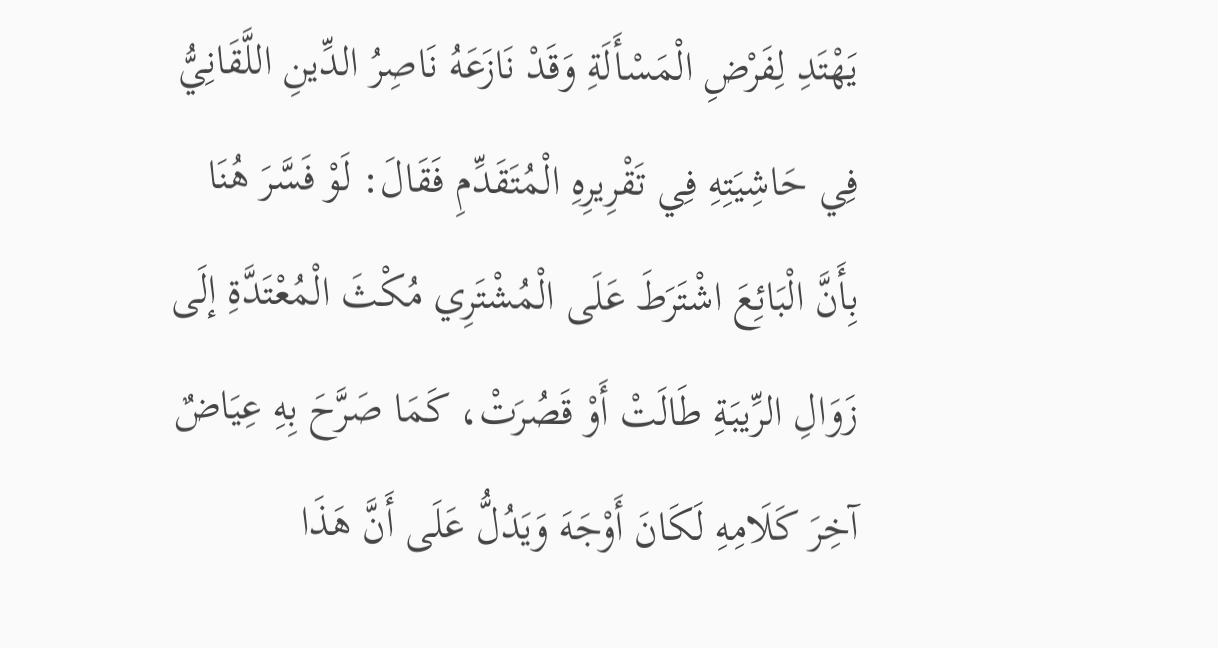يَهْتَدِ لِفَرْضِ الْمَسْأَلَةِ وَقَدْ نَازَعَهُ نَاصِرُ الدِّينِ اللَّقَانِيُّ فِي حَاشِيَتِهِ فِي تَقْرِيرِهِ الْمُتَقَدِّمِ فَقَالَ: لَوْ فَسَّرَ هُنَا بِأَنَّ الْبَائِعَ اشْتَرَطَ عَلَى الْمُشْتَرِي مُكْثَ الْمُعْتَدَّةِ إلَى زَوَالِ الرِّيبَةِ طَالَتْ أَوْ قَصُرَتْ، كَمَا صَرَّحَ بِهِ عِيَاضٌ آخِرَ كَلَامِهِ لَكَانَ أَوْجَهَ وَيَدُلُّ عَلَى أَنَّ هَذَا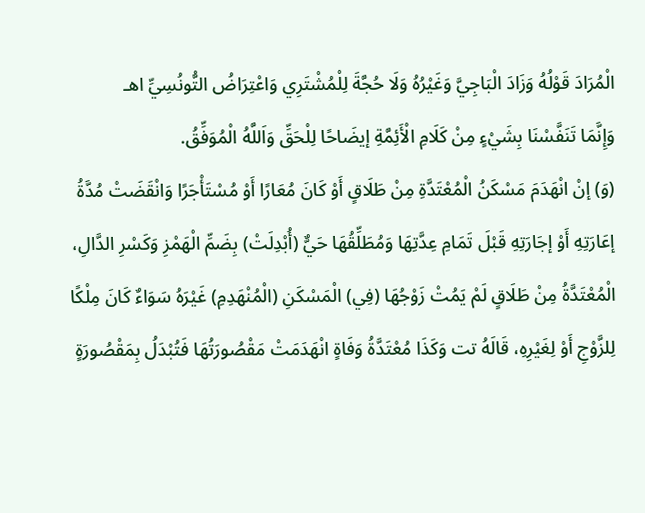الْمُرَادَ قَوْلُهُ وَزَادَ الْبَاجِيَّ وَغَيْرُهُ وَلَا حُجَّةَ لِلْمُشْتَرِي وَاعْتِرَاضُ التُّونُسِيِّ اهـ
وَإِنَّمَا تَنَفَّسْنَا بِشَيْءٍ مِنْ كَلَامِ الْأَئِمَّةِ إيضَاحًا لِلْحَقِّ وَاَللَّهُ الْمُوَفِّقُ.
(وَ) إنْ انْهَدَمَ مَسْكَنُ الْمُعْتَدَّةِ مِنْ طَلَاقٍ أَوْ كَانَ مُعَارًا أَوْ مُسْتَأْجَرًا وَانْقَضَتْ مُدَّةُ إعَارَتِهِ أَوْ إجَارَتِهِ قَبْلَ تَمَامِ عِدَّتِهَا وَمُطَلِّقُهَا حَيٌّ (أُبْدِلَتْ) بِضَمِّ الْهَمْزِ وَكَسْرِ الدَّالِ، الْمُعْتَدَّةُ مِنْ طَلَاقٍ لَمْ يَمُتْ زَوْجُهَا (فِي) الْمَسْكَنِ (الْمُنْهَدِمِ) غَيْرَهُ سَوَاءٌ كَانَ مِلْكًا لِلزَّوْجِ أَوْ لِغَيْرِهِ، قَالَهُ تت وَكَذَا مُعْتَدَّةُ وَفَاةٍ انْهَدَمَتْ مَقْصُورَتُهَا فَتُبْدَلُ بِمَقْصُورَةٍ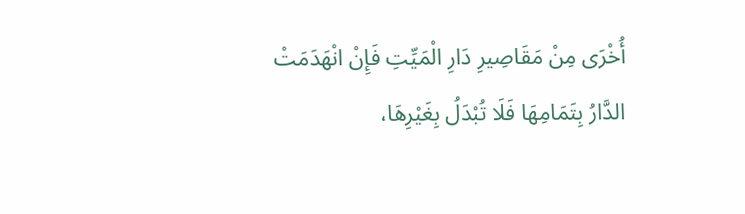أُخْرَى مِنْ مَقَاصِيرِ دَارِ الْمَيِّتِ فَإِنْ انْهَدَمَتْ الدَّارُ بِتَمَامِهَا فَلَا تُبْدَلُ بِغَيْرِهَا،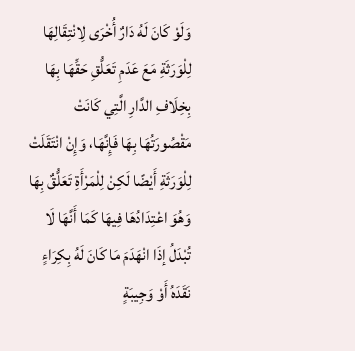وَلَوْ كَانَ لَهُ دَارٌ أُخْرَى لِانْتِقَالِهَا لِلْوَرَثَةِ مَعَ عَدَمِ تَعَلُّقِ حَقِّهَا بِهَا بِخِلَافِ الدَّارِ الَّتِي كَانَتْ مَقْصُورَتُهَا بِهَا فَإِنَّهَا، وَإِنْ انْتَقَلَتْ لِلْوَرَثَةِ أَيْضًا لَكِنْ لِلْمَرْأَةِ تَعَلُّقٌ بِهَا وَهُوَ اعْتِدَادُهَا فِيهَا كَمَا أَنَّهَا لَا تُبْدَلُ إذَا انْهَدَمَ مَا كَانَ لَهُ بِكِرَاءٍ نَقَدَهُ أَوْ وَجِيبَةٍ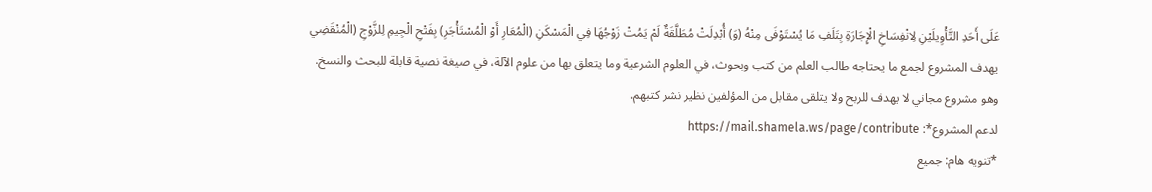عَلَى أَحَدِ التَّأْوِيلَيْنِ لِانْفِسَاخِ الْإِجَارَةِ بِتَلَفِ مَا يُسْتَوْفَى مِنْهُ (وَ) أُبْدِلَتْ مُطَلَّقَةٌ لَمْ يَمُتْ زَوْجُهَا فِي الْمَسْكَنِ (الْمُعَارِ أَوْ الْمُسْتَأْجَرِ) بِفَتْحِ الْجِيمِ لِلزَّوْجِ (الْمُنْقَضِي
يهدف المشروع لجمع ما يحتاجه طالب العلم من كتب وبحوث، في العلوم الشرعية وما يتعلق بها من علوم الآلة، في صيغة نصية قابلة للبحث والنسخ.
وهو مشروع مجاني لا يهدف للربح ولا يتلقى مقابل من المؤلفين نظير نشر كتبهم.
لدعم المشروع*: https://mail.shamela.ws/page/contribute
*تنويه هام: جميع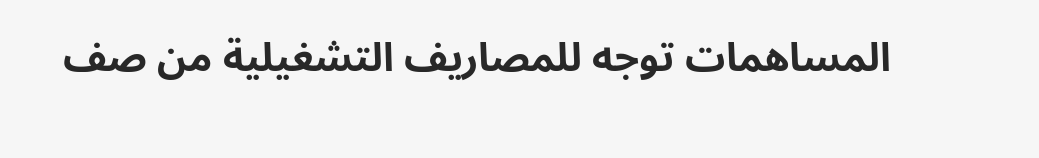المساهمات توجه للمصاريف التشغيلية من صف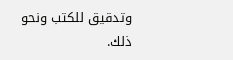وتدقيق للكتب ونحو ذلك.